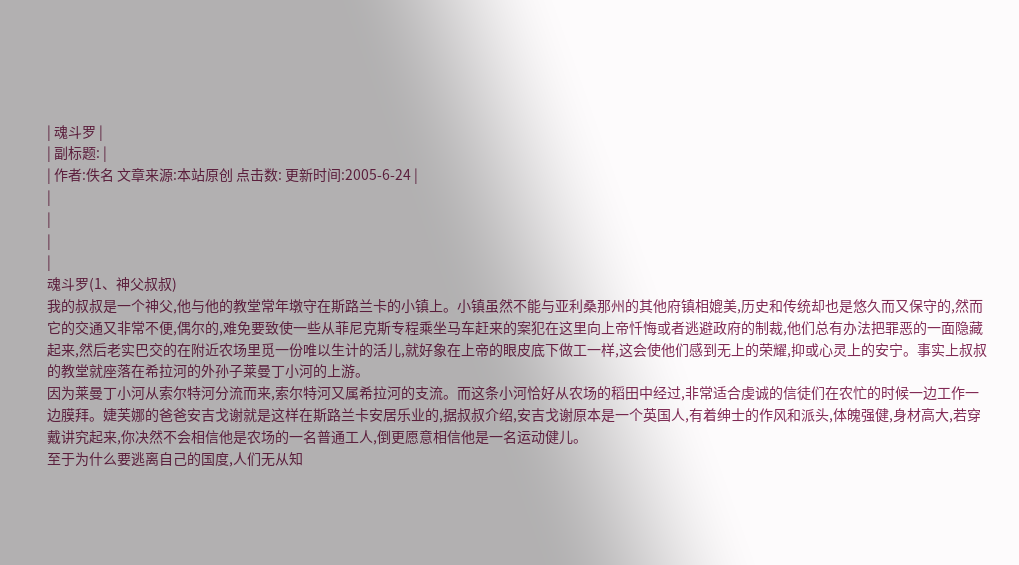| 魂斗罗 |
| 副标题: |
| 作者:佚名 文章来源:本站原创 点击数: 更新时间:2005-6-24 |
|
|
|
|
魂斗罗(1、神父叔叔)
我的叔叔是一个神父,他与他的教堂常年墩守在斯路兰卡的小镇上。小镇虽然不能与亚利桑那州的其他府镇相媲美,历史和传统却也是悠久而又保守的,然而它的交通又非常不便,偶尔的,难免要致使一些从菲尼克斯专程乘坐马车赶来的案犯在这里向上帝忏悔或者逃避政府的制裁,他们总有办法把罪恶的一面隐藏起来,然后老实巴交的在附近农场里觅一份唯以生计的活儿,就好象在上帝的眼皮底下做工一样,这会使他们感到无上的荣耀,抑或心灵上的安宁。事实上叔叔的教堂就座落在希拉河的外孙子莱曼丁小河的上游。
因为莱曼丁小河从索尔特河分流而来,索尔特河又属希拉河的支流。而这条小河恰好从农场的稻田中经过,非常适合虔诚的信徒们在农忙的时候一边工作一边膜拜。婕芙娜的爸爸安吉戈谢就是这样在斯路兰卡安居乐业的,据叔叔介绍,安吉戈谢原本是一个英国人,有着绅士的作风和派头,体魄强健,身材高大,若穿戴讲究起来,你决然不会相信他是农场的一名普通工人,倒更愿意相信他是一名运动健儿。
至于为什么要逃离自己的国度,人们无从知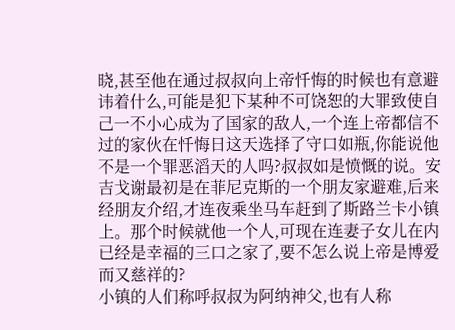晓,甚至他在通过叔叔向上帝忏悔的时候也有意避讳着什么,可能是犯下某种不可饶恕的大罪致使自己一不小心成为了国家的敌人,一个连上帝都信不过的家伙在忏悔日这天选择了守口如瓶,你能说他不是一个罪恶滔天的人吗?叔叔如是愤慨的说。安吉戈谢最初是在菲尼克斯的一个朋友家避难,后来经朋友介绍,才连夜乘坐马车赶到了斯路兰卡小镇上。那个时候就他一个人,可现在连妻子女儿在内已经是幸福的三口之家了,要不怎么说上帝是博爱而又慈祥的?
小镇的人们称呼叔叔为阿纳神父,也有人称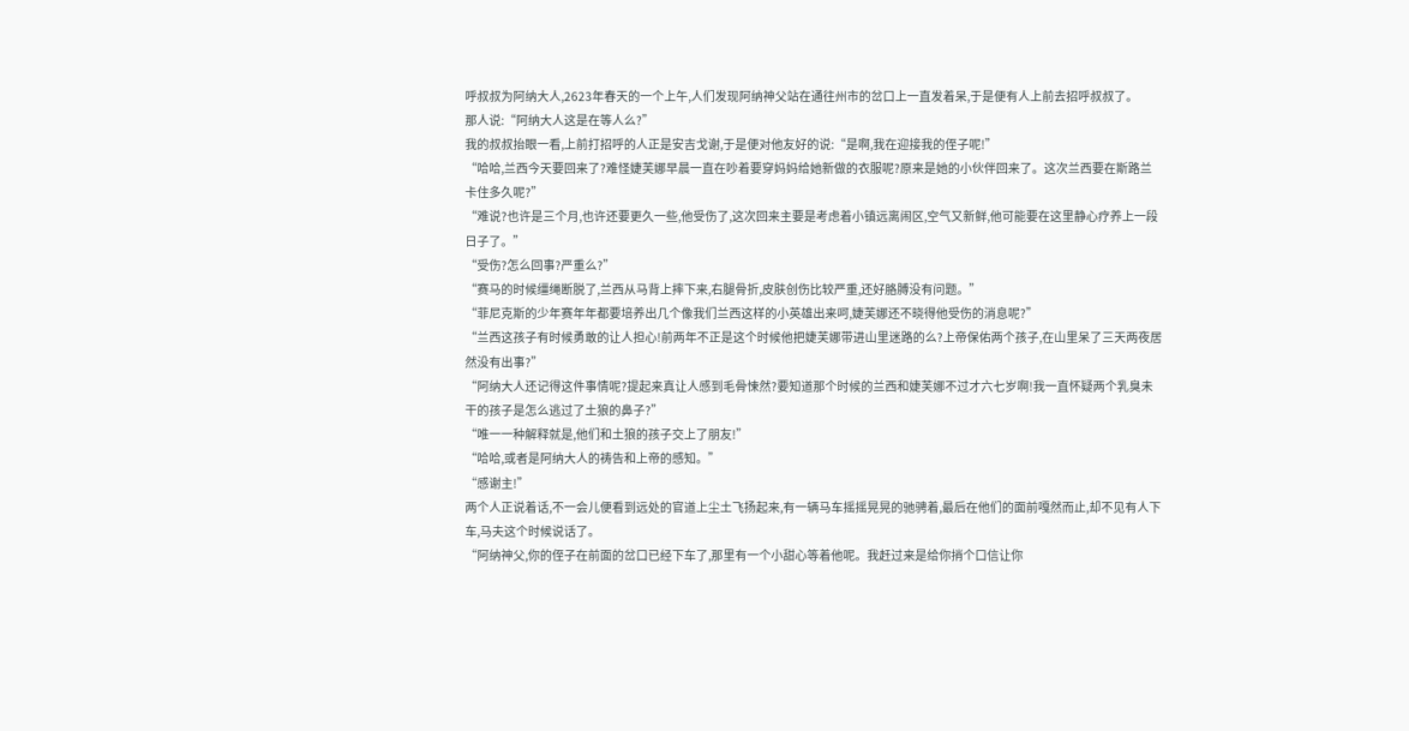呼叔叔为阿纳大人,2623年春天的一个上午,人们发现阿纳神父站在通往州市的岔口上一直发着呆,于是便有人上前去招呼叔叔了。
那人说:“阿纳大人这是在等人么?”
我的叔叔抬眼一看,上前打招呼的人正是安吉戈谢,于是便对他友好的说:“是啊,我在迎接我的侄子呢!”
“哈哈,兰西今天要回来了?难怪婕芙娜早晨一直在吵着要穿妈妈给她新做的衣服呢?原来是她的小伙伴回来了。这次兰西要在斯路兰卡住多久呢?”
“难说?也许是三个月,也许还要更久一些,他受伤了,这次回来主要是考虑着小镇远离闹区,空气又新鲜,他可能要在这里静心疗养上一段日子了。”
“受伤?怎么回事?严重么?”
“赛马的时候缰绳断脱了,兰西从马背上摔下来,右腿骨折,皮肤创伤比较严重,还好胳膊没有问题。”
“菲尼克斯的少年赛年年都要培养出几个像我们兰西这样的小英雄出来呵,婕芙娜还不晓得他受伤的消息呢?”
“兰西这孩子有时候勇敢的让人担心!前两年不正是这个时候他把婕芙娜带进山里迷路的么?上帝保佑两个孩子,在山里呆了三天两夜居然没有出事?”
“阿纳大人还记得这件事情呢?提起来真让人感到毛骨悚然?要知道那个时候的兰西和婕芙娜不过才六七岁啊!我一直怀疑两个乳臭未干的孩子是怎么逃过了土狼的鼻子?”
“唯一一种解释就是,他们和土狼的孩子交上了朋友!”
“哈哈,或者是阿纳大人的祷告和上帝的感知。”
“感谢主!”
两个人正说着话,不一会儿便看到远处的官道上尘土飞扬起来,有一辆马车摇摇晃晃的驰骋着,最后在他们的面前嘎然而止,却不见有人下车,马夫这个时候说话了。
“阿纳神父,你的侄子在前面的岔口已经下车了,那里有一个小甜心等着他呢。我赶过来是给你捎个口信让你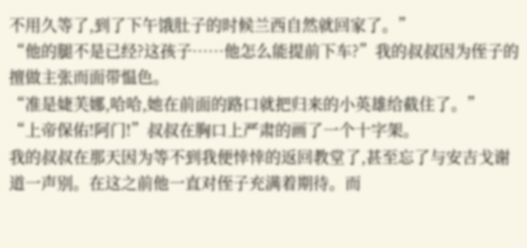不用久等了,到了下午饿肚子的时候兰西自然就回家了。”
“他的腿不是已经?这孩子……他怎么能提前下车?”我的叔叔因为侄子的擅做主张而面带愠色。
“准是婕芙娜,哈哈,她在前面的路口就把归来的小英雄给截住了。”
“上帝保佑!阿门!”叔叔在胸口上严肃的画了一个十字架。
我的叔叔在那天因为等不到我便悻悻的返回教堂了,甚至忘了与安吉戈谢道一声别。在这之前他一直对侄子充满着期待。而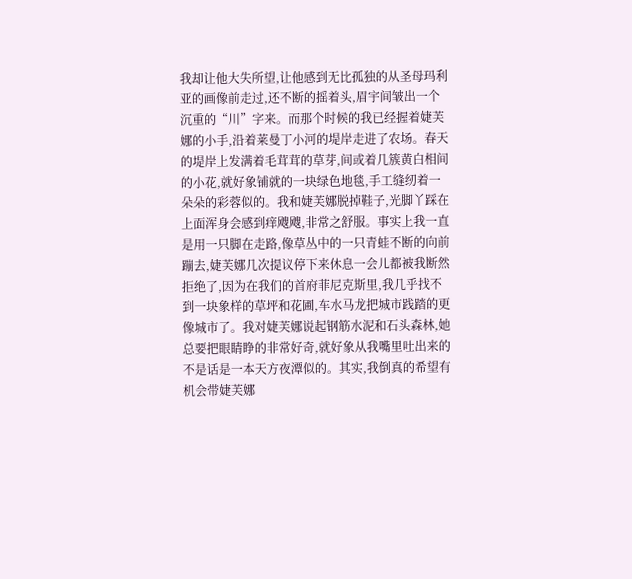我却让他大失所望,让他感到无比孤独的从圣母玛利亚的画像前走过,还不断的摇着头,眉宇间皱出一个沉重的“川”字来。而那个时候的我已经握着婕芙娜的小手,沿着莱曼丁小河的堤岸走进了农场。春天的堤岸上发满着毛茸茸的草芽,间或着几簇黄白相间的小花,就好象铺就的一块绿色地毯,手工缝纫着一朵朵的彩蓉似的。我和婕芙娜脱掉鞋子,光脚丫踩在上面浑身会感到痒飕飕,非常之舒服。事实上我一直是用一只脚在走路,像草丛中的一只青蛙不断的向前蹦去,婕芙娜几次提议停下来休息一会儿都被我断然拒绝了,因为在我们的首府菲尼克斯里,我几乎找不到一块象样的草坪和花圃,车水马龙把城市践踏的更像城市了。我对婕芙娜说起钢筋水泥和石头森林,她总要把眼睛睁的非常好奇,就好象从我嘴里吐出来的不是话是一本天方夜潭似的。其实,我倒真的希望有机会带婕芙娜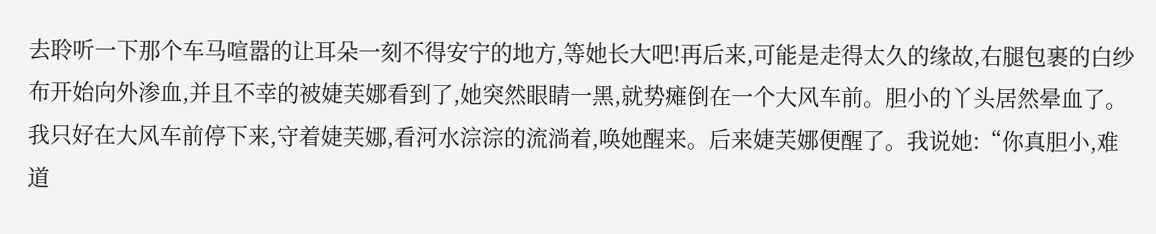去聆听一下那个车马喧嚣的让耳朵一刻不得安宁的地方,等她长大吧!再后来,可能是走得太久的缘故,右腿包裹的白纱布开始向外渗血,并且不幸的被婕芙娜看到了,她突然眼睛一黑,就势瘫倒在一个大风车前。胆小的丫头居然晕血了。
我只好在大风车前停下来,守着婕芙娜,看河水淙淙的流淌着,唤她醒来。后来婕芙娜便醒了。我说她:“你真胆小,难道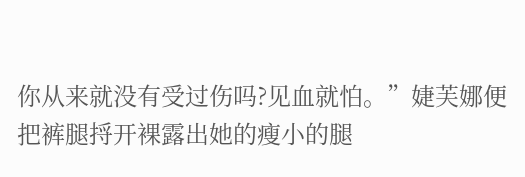你从来就没有受过伤吗?见血就怕。”婕芙娜便把裤腿捋开裸露出她的瘦小的腿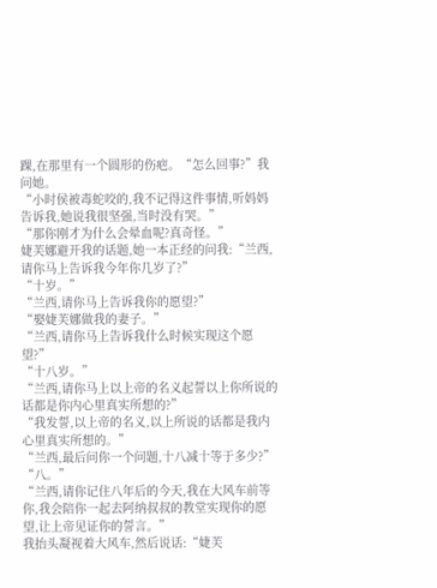踝,在那里有一个圆形的伤疤。“怎么回事?”我问她。
“小时侯被毒蛇咬的,我不记得这件事情,听妈妈告诉我,她说我很坚强,当时没有哭。”
“那你刚才为什么会晕血呢?真奇怪。”
婕芙娜避开我的话题,她一本正经的问我:“兰西,请你马上告诉我今年你几岁了?”
“十岁。”
“兰西,请你马上告诉我你的愿望?”
“娶婕芙娜做我的妻子。”
“兰西,请你马上告诉我什么时候实现这个愿望?”
“十八岁。”
“兰西,请你马上以上帝的名义起誓以上你所说的话都是你内心里真实所想的?”
“我发誓,以上帝的名义,以上所说的话都是我内心里真实所想的。”
“兰西,最后问你一个问题,十八减十等于多少?”
“八。”
“兰西,请你记住八年后的今天,我在大风车前等你,我会陪你一起去阿纳叔叔的教堂实现你的愿望,让上帝见证你的誓言。”
我抬头凝视着大风车,然后说话:“婕芙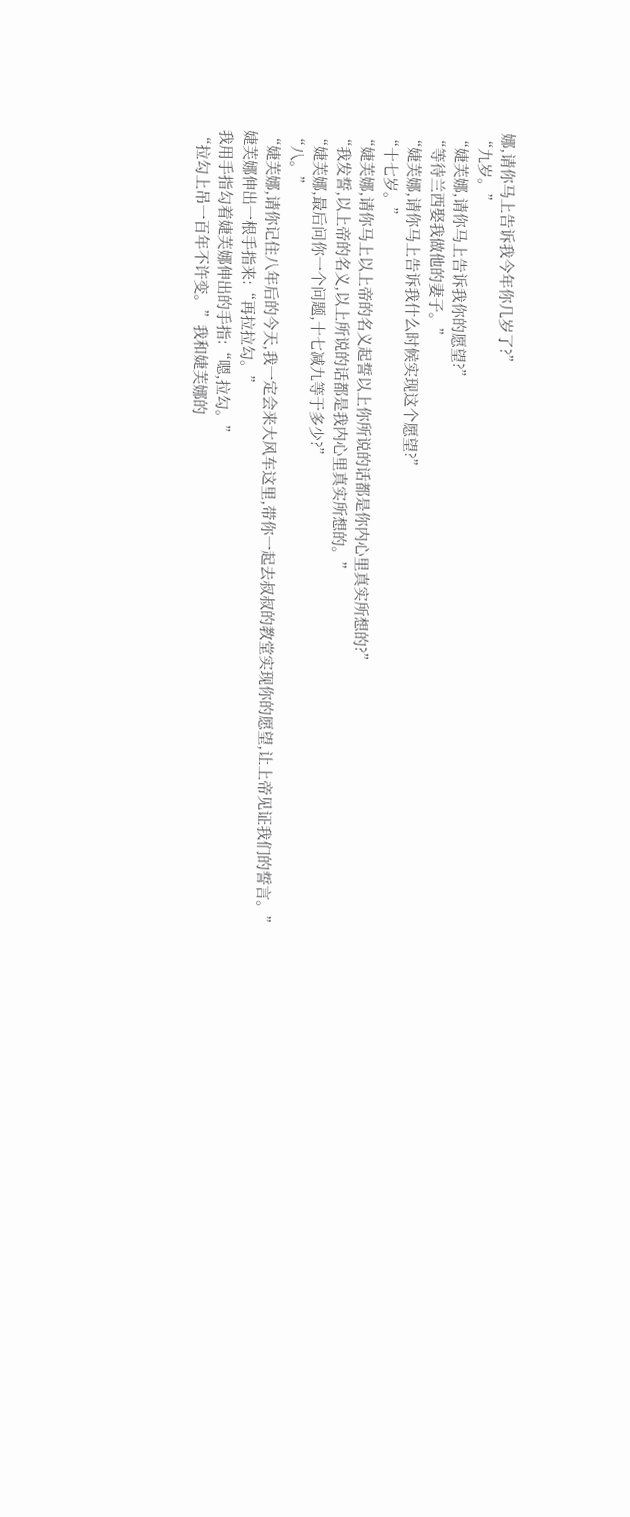娜,请你马上告诉我今年你几岁了?”
“九岁。”
“婕芙娜,请你马上告诉我你的愿望?”
“等待兰西娶我做他的妻子。”
“婕芙娜,请你马上告诉我什么时候实现这个愿望?”
“十七岁。”
“婕芙娜,请你马上以上帝的名义起誓以上你所说的话都是你内心里真实所想的?”
“我发誓,以上帝的名义,以上所说的话都是我内心里真实所想的。”
“婕芙娜,最后问你一个问题,十七减九等于多少?”
“八。”
“婕芙娜,请你记住八年后的今天,我一定会来大风车这里,带你一起去叔叔的教堂实现你的愿望,让上帝见证我们的誓言。”
婕芙娜伸出一根手指来:“再拉拉勾。”
我用手指勾着婕芙娜伸出的手指:“嗯,拉勾。”
“拉勾上吊一百年不许变。”我和婕芙娜的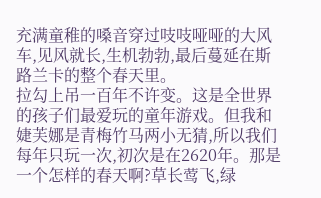充满童稚的嗓音穿过吱吱哑哑的大风车,见风就长,生机勃勃,最后蔓延在斯路兰卡的整个春天里。
拉勾上吊一百年不许变。这是全世界的孩子们最爱玩的童年游戏。但我和婕芙娜是青梅竹马两小无猜,所以我们每年只玩一次,初次是在2620年。那是一个怎样的春天啊?草长莺飞,绿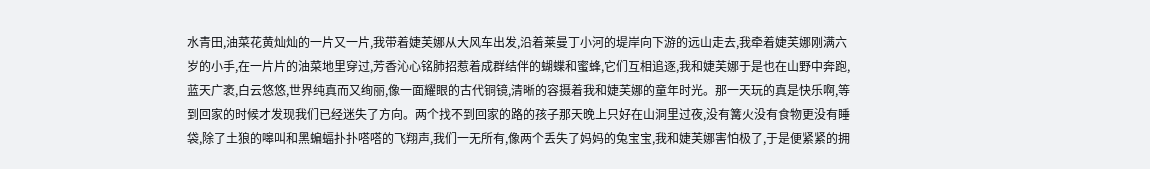水青田,油菜花黄灿灿的一片又一片,我带着婕芙娜从大风车出发,沿着莱曼丁小河的堤岸向下游的远山走去,我牵着婕芙娜刚满六岁的小手,在一片片的油菜地里穿过,芳香沁心铭肺招惹着成群结伴的蝴蝶和蜜蜂,它们互相追逐,我和婕芙娜于是也在山野中奔跑,蓝天广袤,白云悠悠,世界纯真而又绚丽,像一面耀眼的古代铜镜,清晰的容摄着我和婕芙娜的童年时光。那一天玩的真是快乐啊,等到回家的时候才发现我们已经迷失了方向。两个找不到回家的路的孩子那天晚上只好在山洞里过夜,没有篝火没有食物更没有睡袋,除了土狼的嗥叫和黑蝙蝠扑扑嗒嗒的飞翔声,我们一无所有,像两个丢失了妈妈的兔宝宝,我和婕芙娜害怕极了,于是便紧紧的拥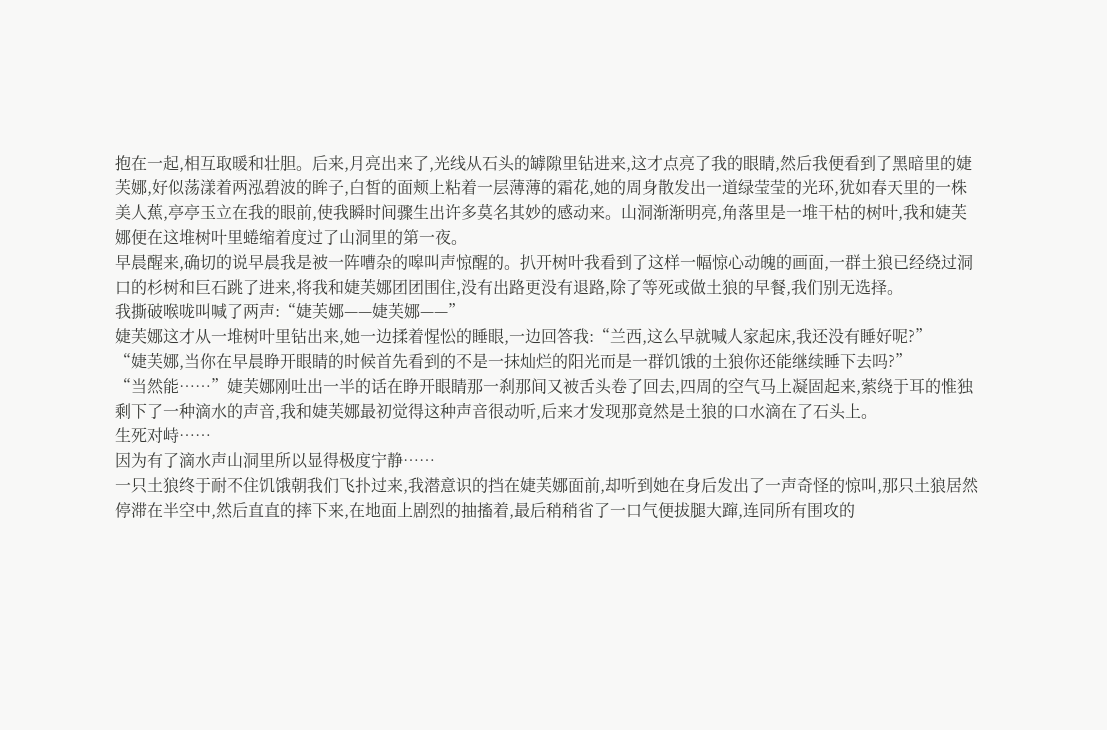抱在一起,相互取暖和壮胆。后来,月亮出来了,光线从石头的罅隙里钻进来,这才点亮了我的眼睛,然后我便看到了黑暗里的婕芙娜,好似荡漾着两泓碧波的眸子,白皙的面颊上粘着一层薄薄的霜花,她的周身散发出一道绿莹莹的光环,犹如春天里的一株美人蕉,亭亭玉立在我的眼前,使我瞬时间骤生出许多莫名其妙的感动来。山洞渐渐明亮,角落里是一堆干枯的树叶,我和婕芙娜便在这堆树叶里蜷缩着度过了山洞里的第一夜。
早晨醒来,确切的说早晨我是被一阵嘈杂的嗥叫声惊醒的。扒开树叶我看到了这样一幅惊心动魄的画面,一群土狼已经绕过洞口的杉树和巨石跳了进来,将我和婕芙娜团团围住,没有出路更没有退路,除了等死或做土狼的早餐,我们别无选择。
我撕破喉咙叫喊了两声:“婕芙娜——婕芙娜——”
婕芙娜这才从一堆树叶里钻出来,她一边揉着惺忪的睡眼,一边回答我:“兰西,这么早就喊人家起床,我还没有睡好呢?”
“婕芙娜,当你在早晨睁开眼睛的时候首先看到的不是一抹灿烂的阳光而是一群饥饿的土狼你还能继续睡下去吗?”
“当然能……”婕芙娜刚吐出一半的话在睁开眼睛那一刹那间又被舌头卷了回去,四周的空气马上凝固起来,萦绕于耳的惟独剩下了一种滴水的声音,我和婕芙娜最初觉得这种声音很动听,后来才发现那竟然是土狼的口水滴在了石头上。
生死对峙……
因为有了滴水声山洞里所以显得极度宁静……
一只土狼终于耐不住饥饿朝我们飞扑过来,我潜意识的挡在婕芙娜面前,却听到她在身后发出了一声奇怪的惊叫,那只土狼居然停滞在半空中,然后直直的摔下来,在地面上剧烈的抽搐着,最后稍稍省了一口气便拔腿大蹿,连同所有围攻的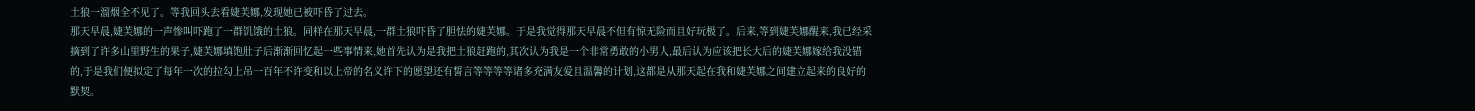土狼一溜烟全不见了。等我回头去看婕芙娜,发现她已被吓昏了过去。
那天早晨,婕芙娜的一声惨叫吓跑了一群饥饿的土狼。同样在那天早晨,一群土狼吓昏了胆怯的婕芙娜。于是我觉得那天早晨不但有惊无险而且好玩极了。后来,等到婕芙娜醒来,我已经采摘到了许多山里野生的果子,婕芙娜填饱肚子后渐渐回忆起一些事情来,她首先认为是我把土狼赶跑的,其次认为我是一个非常勇敢的小男人,最后认为应该把长大后的婕芙娜嫁给我没错的,于是我们便拟定了每年一次的拉勾上吊一百年不许变和以上帝的名义许下的愿望还有誓言等等等等诸多充满友爱且温馨的计划,这都是从那天起在我和婕芙娜之间建立起来的良好的默契。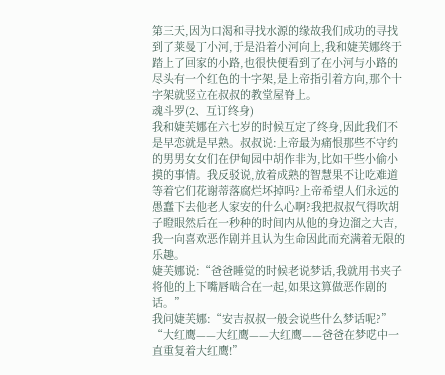第三天,因为口渴和寻找水源的缘故我们成功的寻找到了莱曼丁小河,于是沿着小河向上,我和婕芙娜终于踏上了回家的小路,也很快便看到了在小河与小路的尽头有一个红色的十字架,是上帝指引着方向,那个十字架就竖立在叔叔的教堂屋脊上。
魂斗罗(2、互订终身)
我和婕芙娜在六七岁的时候互定了终身,因此我们不是早恋就是早熟。叔叔说:上帝最为痛恨那些不守约的男男女女们在伊甸园中胡作非为,比如干些小偷小摸的事情。我反驳说,放着成熟的智慧果不让吃难道等着它们花谢蒂落腐烂坏掉吗?上帝希望人们永远的愚蠢下去他老人家安的什么心啊?我把叔叔气得吹胡子瞪眼然后在一秒种的时间内从他的身边溜之大吉,我一向喜欢恶作剧并且认为生命因此而充满着无限的乐趣。
婕芙娜说:“爸爸睡觉的时候老说梦话,我就用书夹子将他的上下嘴唇啮合在一起,如果这算做恶作剧的话。”
我问婕芙娜:“安吉叔叔一般会说些什么梦话呢?”
“大红鹰——大红鹰——大红鹰——爸爸在梦呓中一直重复着大红鹰!”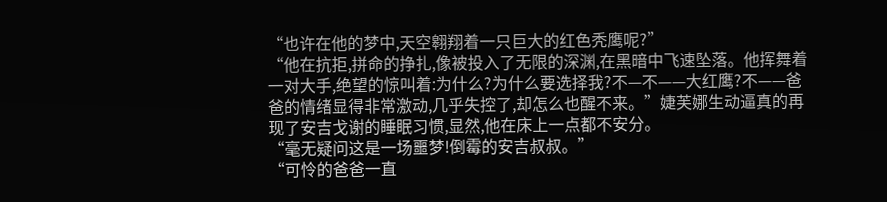“也许在他的梦中,天空翱翔着一只巨大的红色秃鹰呢?”
“他在抗拒,拼命的挣扎,像被投入了无限的深渊,在黑暗中飞速坠落。他挥舞着一对大手,绝望的惊叫着:为什么?为什么要选择我?不—不——大红鹰?不——爸爸的情绪显得非常激动,几乎失控了,却怎么也醒不来。”婕芙娜生动逼真的再现了安吉戈谢的睡眠习惯,显然,他在床上一点都不安分。
“毫无疑问这是一场噩梦!倒霉的安吉叔叔。”
“可怜的爸爸一直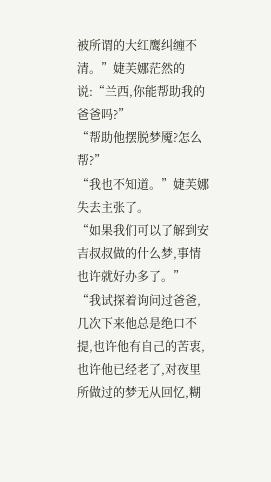被所谓的大红鹰纠缠不清。”婕芙娜茫然的说:“兰西,你能帮助我的爸爸吗?”
“帮助他摆脱梦魇?怎么帮?”
“我也不知道。”婕芙娜失去主张了。
“如果我们可以了解到安吉叔叔做的什么梦,事情也许就好办多了。”
“我试探着询问过爸爸,几次下来他总是绝口不提,也许他有自己的苦衷,也许他已经老了,对夜里所做过的梦无从回忆,糊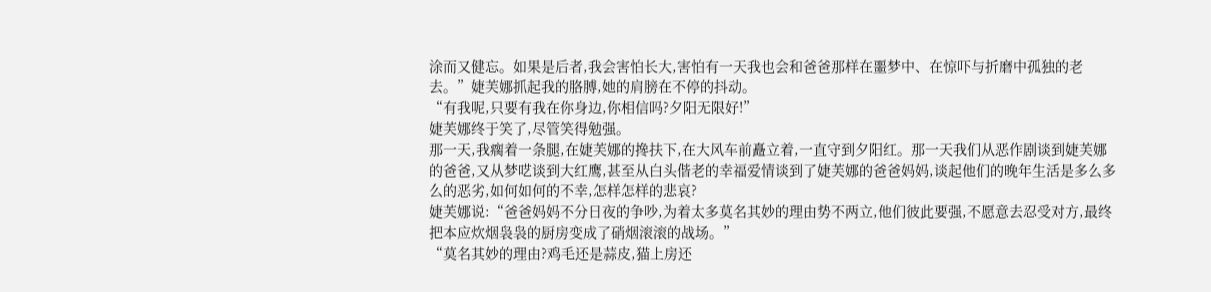涂而又健忘。如果是后者,我会害怕长大,害怕有一天我也会和爸爸那样在噩梦中、在惊吓与折磨中孤独的老去。”婕芙娜抓起我的胳膊,她的肩膀在不停的抖动。
“有我呢,只要有我在你身边,你相信吗?夕阳无限好!”
婕芙娜终于笑了,尽管笑得勉强。
那一天,我瘸着一条腿,在婕芙娜的搀扶下,在大风车前矗立着,一直守到夕阳红。那一天我们从恶作剧谈到婕芙娜的爸爸,又从梦呓谈到大红鹰,甚至从白头偕老的幸福爱情谈到了婕芙娜的爸爸妈妈,谈起他们的晚年生活是多么多么的恶劣,如何如何的不幸,怎样怎样的悲哀?
婕芙娜说:“爸爸妈妈不分日夜的争吵,为着太多莫名其妙的理由势不两立,他们彼此要强,不愿意去忍受对方,最终把本应炊烟袅袅的厨房变成了硝烟滚滚的战场。”
“莫名其妙的理由?鸡毛还是蒜皮,猫上房还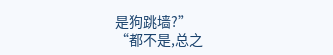是狗跳墙?”
“都不是,总之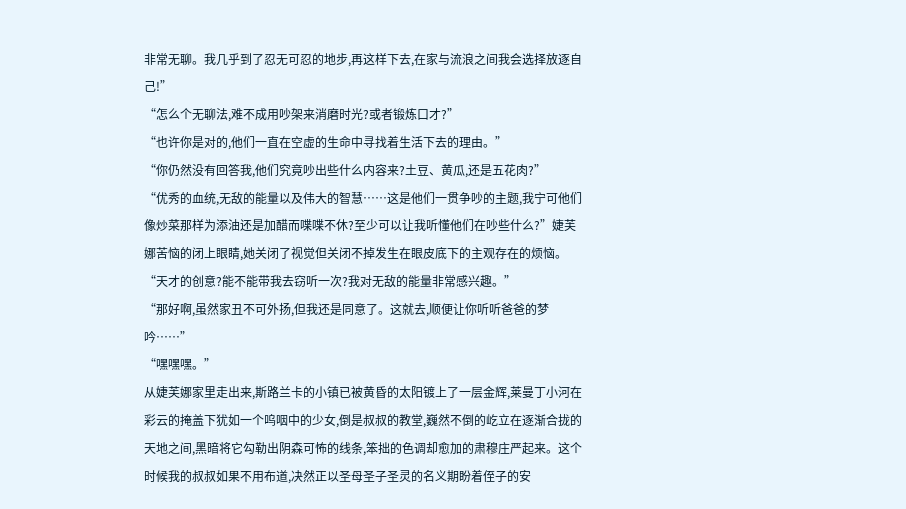非常无聊。我几乎到了忍无可忍的地步,再这样下去,在家与流浪之间我会选择放逐自己!”
“怎么个无聊法,难不成用吵架来消磨时光?或者锻炼口才?”
“也许你是对的,他们一直在空虚的生命中寻找着生活下去的理由。”
“你仍然没有回答我,他们究竟吵出些什么内容来?土豆、黄瓜,还是五花肉?”
“优秀的血统,无敌的能量以及伟大的智慧……这是他们一贯争吵的主题,我宁可他们像炒菜那样为添油还是加醋而喋喋不休?至少可以让我听懂他们在吵些什么?”婕芙娜苦恼的闭上眼睛,她关闭了视觉但关闭不掉发生在眼皮底下的主观存在的烦恼。
“天才的创意?能不能带我去窃听一次?我对无敌的能量非常感兴趣。”
“那好啊,虽然家丑不可外扬,但我还是同意了。这就去,顺便让你听听爸爸的梦吟……”
“嘿嘿嘿。”
从婕芙娜家里走出来,斯路兰卡的小镇已被黄昏的太阳镀上了一层金辉,莱曼丁小河在彩云的掩盖下犹如一个呜咽中的少女,倒是叔叔的教堂,巍然不倒的屹立在逐渐合拢的天地之间,黑暗将它勾勒出阴森可怖的线条,笨拙的色调却愈加的肃穆庄严起来。这个时候我的叔叔如果不用布道,决然正以圣母圣子圣灵的名义期盼着侄子的安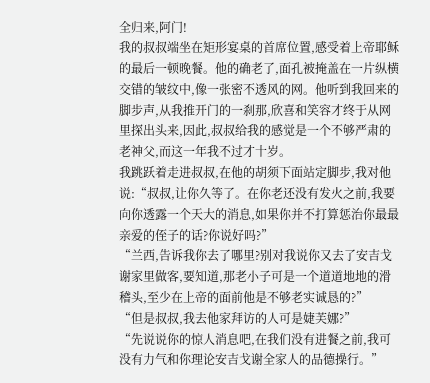全归来,阿门!
我的叔叔端坐在矩形宴桌的首席位置,感受着上帝耶稣的最后一顿晚餐。他的确老了,面孔被掩盖在一片纵横交错的皱纹中,像一张密不透风的网。他听到我回来的脚步声,从我推开门的一刹那,欣喜和笑容才终于从网里探出头来,因此,叔叔给我的感觉是一个不够严肃的老神父,而这一年我不过才十岁。
我跳跃着走进叔叔,在他的胡须下面站定脚步,我对他说:“叔叔,让你久等了。在你老还没有发火之前,我要向你透露一个天大的消息,如果你并不打算惩治你最最亲爱的侄子的话?你说好吗?”
“兰西,告诉我你去了哪里?别对我说你又去了安吉戈谢家里做客,要知道,那老小子可是一个道道地地的滑稽头,至少在上帝的面前他是不够老实诚恳的?”
“但是叔叔,我去他家拜访的人可是婕芙娜?”
“先说说你的惊人消息吧,在我们没有进餐之前,我可没有力气和你理论安吉戈谢全家人的品德操行。”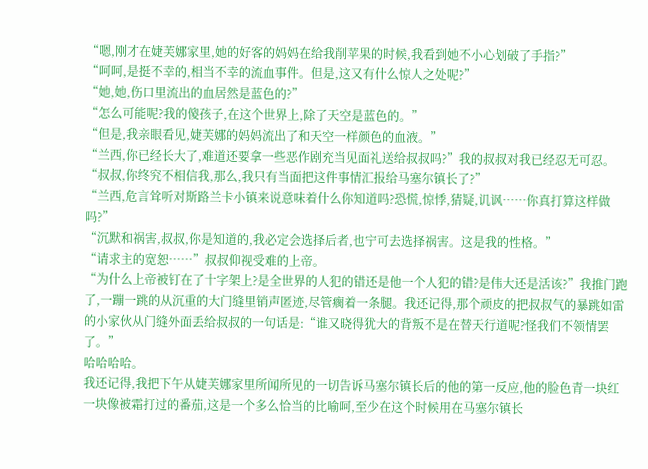“嗯,刚才在婕芙娜家里,她的好客的妈妈在给我削苹果的时候,我看到她不小心划破了手指?”
“呵呵,是挺不幸的,相当不幸的流血事件。但是,这又有什么惊人之处呢?”
“她,她,伤口里流出的血居然是蓝色的?”
“怎么可能呢?我的傻孩子,在这个世界上,除了天空是蓝色的。”
“但是,我亲眼看见,婕芙娜的妈妈流出了和天空一样颜色的血液。”
“兰西,你已经长大了,难道还要拿一些恶作剧充当见面礼送给叔叔吗?”我的叔叔对我已经忍无可忍。
“叔叔,你终究不相信我,那么,我只有当面把这件事情汇报给马塞尔镇长了?”
“兰西,危言耸听对斯路兰卡小镇来说意味着什么你知道吗?恐慌,惊悸,猜疑,讥讽……你真打算这样做吗?”
“沉默和祸害,叔叔,你是知道的,我必定会选择后者,也宁可去选择祸害。这是我的性格。”
“请求主的宽恕……”叔叔仰视受难的上帝。
“为什么上帝被钉在了十字架上?是全世界的人犯的错还是他一个人犯的错?是伟大还是活该?”我推门跑了,一蹦一跳的从沉重的大门缝里销声匿迹,尽管瘸着一条腿。我还记得,那个顽皮的把叔叔气的暴跳如雷的小家伙从门缝外面丢给叔叔的一句话是:“谁又晓得犹大的背叛不是在替天行道呢?怪我们不领情罢了。”
哈哈哈哈。
我还记得,我把下午从婕芙娜家里所闻所见的一切告诉马塞尔镇长后的他的第一反应,他的脸色青一块红一块像被霜打过的番茄,这是一个多么恰当的比喻呵,至少在这个时候用在马塞尔镇长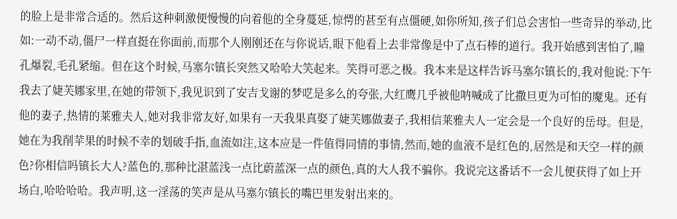的脸上是非常合适的。然后这种刺激便慢慢的向着他的全身蔓延,惊愕的甚至有点僵硬,如你所知,孩子们总会害怕一些奇异的举动,比如:一动不动,僵尸一样直挺在你面前,而那个人刚刚还在与你说话,眼下他看上去非常像是中了点石棒的道行。我开始感到害怕了,瞳孔爆裂,毛孔紧缩。但在这个时候,马塞尔镇长突然又哈哈大笑起来。笑得可恶之极。我本来是这样告诉马塞尔镇长的,我对他说:下午我去了婕芙娜家里,在她的带领下,我见识到了安吉戈谢的梦呓是多么的夸张,大红鹰几乎被他呐喊成了比撒旦更为可怕的魔鬼。还有他的妻子,热情的莱雅夫人,她对我非常友好,如果有一天我果真娶了婕芙娜做妻子,我相信莱雅夫人一定会是一个良好的岳母。但是,她在为我削苹果的时候不幸的划破手指,血流如注,这本应是一件值得同情的事情,然而,她的血液不是红色的,居然是和天空一样的颜色?你相信吗镇长大人?蓝色的,那种比湛蓝浅一点比蔚蓝深一点的颜色,真的大人我不骗你。我说完这番话不一会儿便获得了如上开场白,哈哈哈哈。我声明,这一淫荡的笑声是从马塞尔镇长的嘴巴里发射出来的。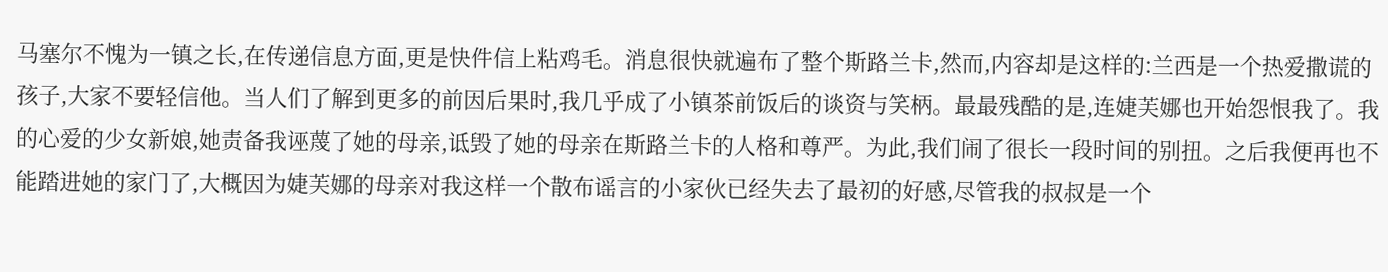马塞尔不愧为一镇之长,在传递信息方面,更是快件信上粘鸡毛。消息很快就遍布了整个斯路兰卡,然而,内容却是这样的:兰西是一个热爱撒谎的孩子,大家不要轻信他。当人们了解到更多的前因后果时,我几乎成了小镇茶前饭后的谈资与笑柄。最最残酷的是,连婕芙娜也开始怨恨我了。我的心爱的少女新娘,她责备我诬蔑了她的母亲,诋毁了她的母亲在斯路兰卡的人格和尊严。为此,我们闹了很长一段时间的别扭。之后我便再也不能踏进她的家门了,大概因为婕芙娜的母亲对我这样一个散布谣言的小家伙已经失去了最初的好感,尽管我的叔叔是一个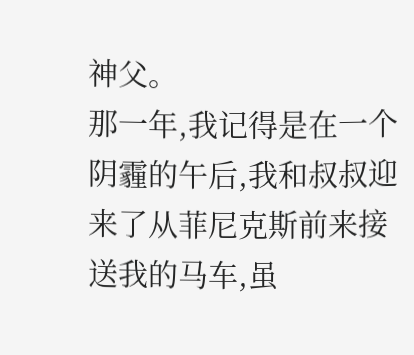神父。
那一年,我记得是在一个阴霾的午后,我和叔叔迎来了从菲尼克斯前来接送我的马车,虽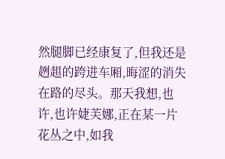然腿脚已经康复了,但我还是趔趄的跨进车厢,晦涩的消失在路的尽头。那天我想,也许,也许婕芙娜,正在某一片花丛之中,如我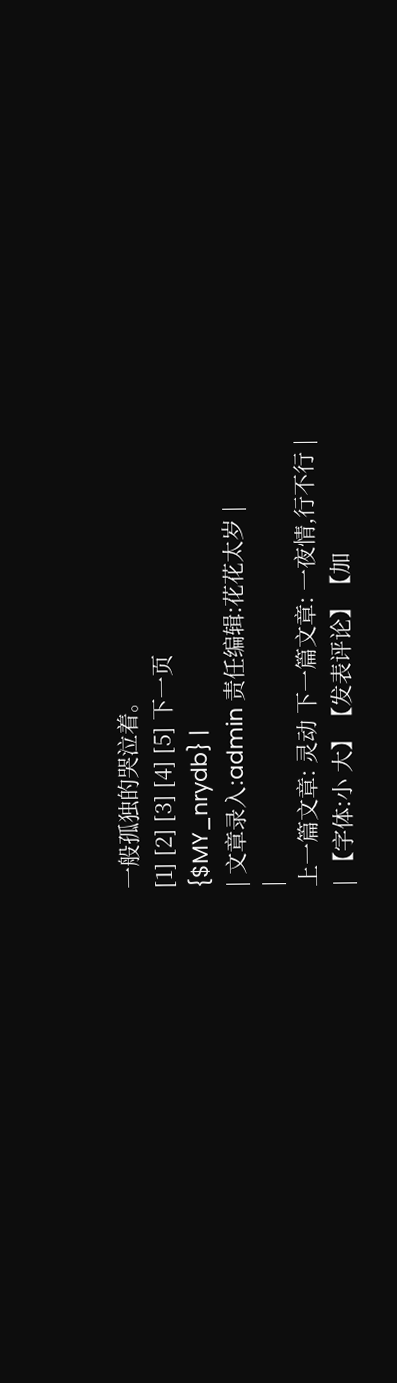一般孤独的哭泣着。
[1] [2] [3] [4] [5] 下一页
{$MY_nrydb} |
| 文章录入:admin 责任编辑:花花太岁 |
|
上一篇文章: 灵动 下一篇文章: 一夜情,行不行 |
| 【字体:小 大】【发表评论】【加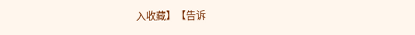入收藏】【告诉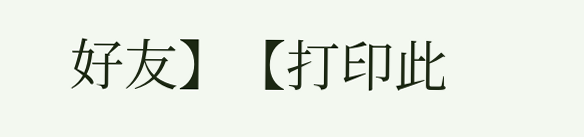好友】【打印此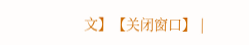文】【关闭窗口】 |